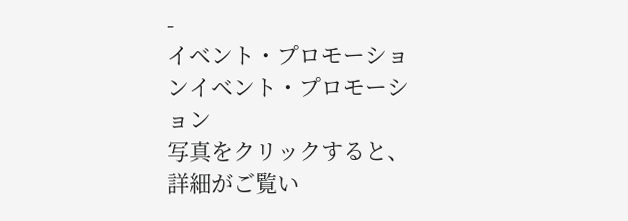-
イベント・プロモーションイベント・プロモーション
写真をクリックすると、詳細がご覧い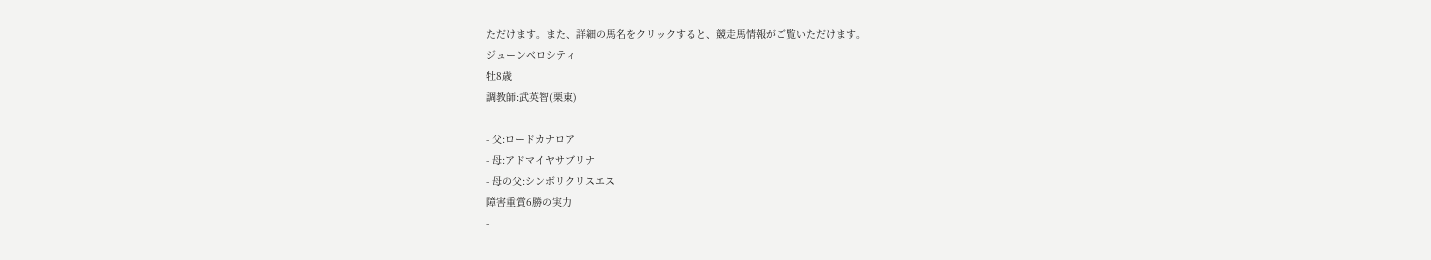ただけます。また、詳細の馬名をクリックすると、競走馬情報がご覧いただけます。
ジューンベロシティ
牡8歳
調教師:武英智(栗東)

- 父:ロードカナロア
- 母:アドマイヤサブリナ
- 母の父:シンボリクリスエス
障害重賞6勝の実力
-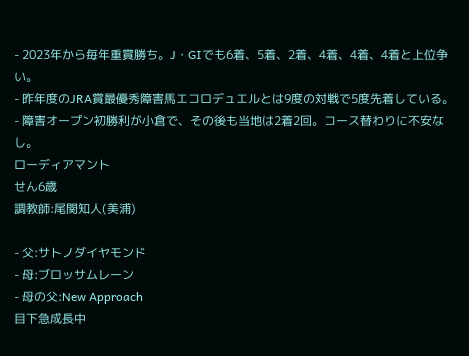- 2023年から毎年重賞勝ち。J・GⅠでも6着、5着、2着、4着、4着、4着と上位争い。
- 昨年度のJRA賞最優秀障害馬エコロデュエルとは9度の対戦で5度先着している。
- 障害オープン初勝利が小倉で、その後も当地は2着2回。コース替わりに不安なし。
ローディアマント
せん6歳
調教師:尾関知人(美浦)

- 父:サトノダイヤモンド
- 母:ブロッサムレーン
- 母の父:New Approach
目下急成長中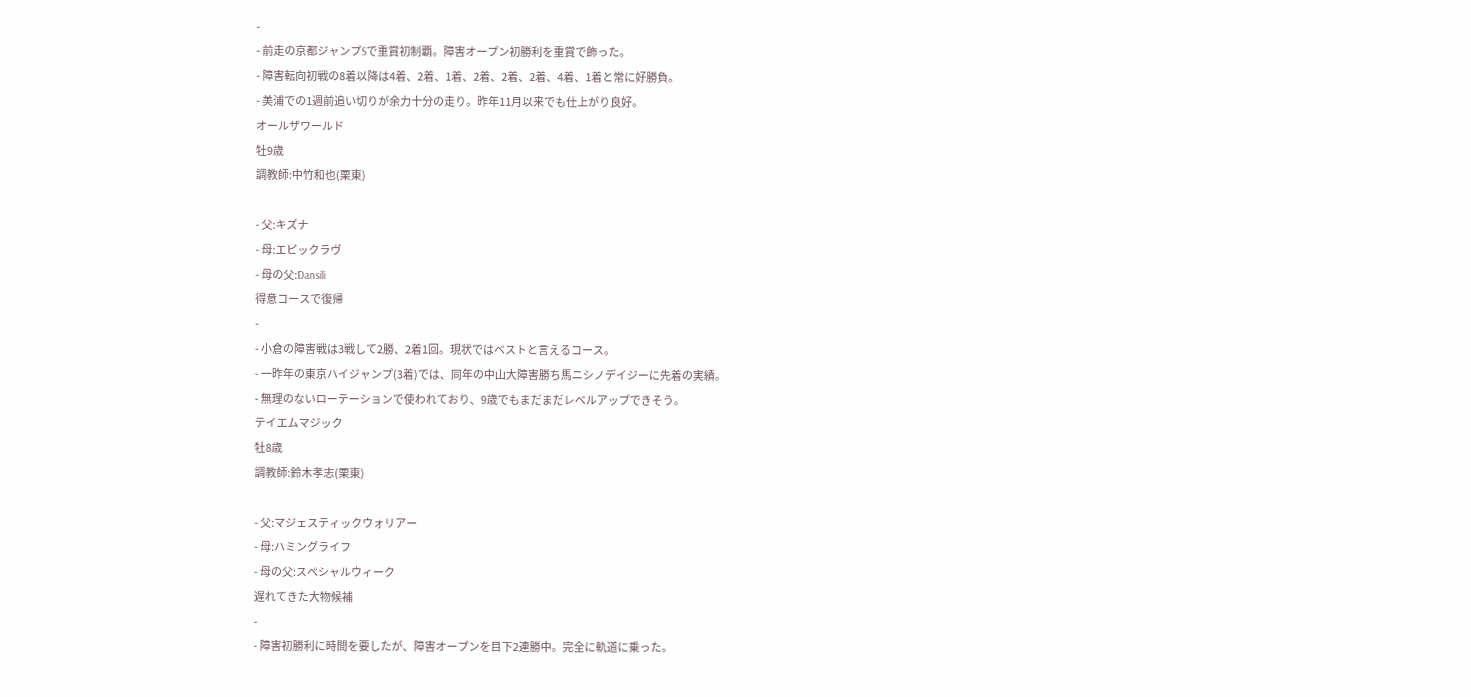-
- 前走の京都ジャンプSで重賞初制覇。障害オープン初勝利を重賞で飾った。
- 障害転向初戦の8着以降は4着、2着、1着、2着、2着、2着、4着、1着と常に好勝負。
- 美浦での1週前追い切りが余力十分の走り。昨年11月以来でも仕上がり良好。
オールザワールド
牡9歳
調教師:中竹和也(栗東)

- 父:キズナ
- 母:エピックラヴ
- 母の父:Dansili
得意コースで復帰
-
- 小倉の障害戦は3戦して2勝、2着1回。現状ではベストと言えるコース。
- 一昨年の東京ハイジャンプ(3着)では、同年の中山大障害勝ち馬ニシノデイジーに先着の実績。
- 無理のないローテーションで使われており、9歳でもまだまだレベルアップできそう。
テイエムマジック
牡8歳
調教師:鈴木孝志(栗東)

- 父:マジェスティックウォリアー
- 母:ハミングライフ
- 母の父:スペシャルウィーク
遅れてきた大物候補
-
- 障害初勝利に時間を要したが、障害オープンを目下2連勝中。完全に軌道に乗った。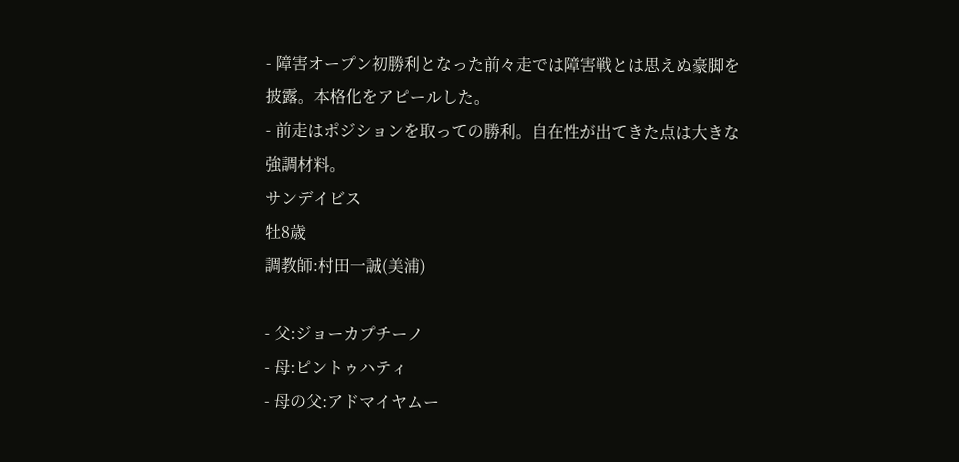- 障害オープン初勝利となった前々走では障害戦とは思えぬ豪脚を披露。本格化をアピールした。
- 前走はポジションを取っての勝利。自在性が出てきた点は大きな強調材料。
サンデイビス
牡8歳
調教師:村田一誠(美浦)

- 父:ジョーカプチーノ
- 母:ピントゥハティ
- 母の父:アドマイヤムー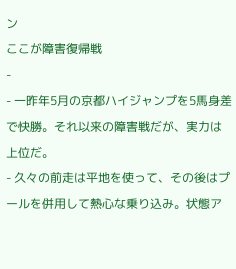ン
ここが障害復帰戦
-
- 一昨年5月の京都ハイジャンプを5馬身差で快勝。それ以来の障害戦だが、実力は上位だ。
- 久々の前走は平地を使って、その後はプールを併用して熱心な乗り込み。状態ア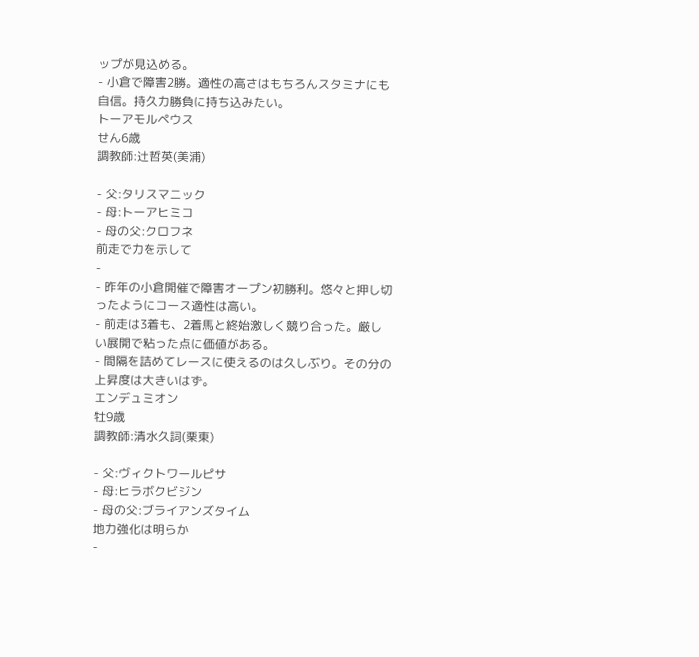ップが見込める。
- 小倉で障害2勝。適性の高さはもちろんスタミナにも自信。持久力勝負に持ち込みたい。
トーアモルペウス
せん6歳
調教師:辻哲英(美浦)

- 父:タリスマニック
- 母:トーアヒミコ
- 母の父:クロフネ
前走で力を示して
-
- 昨年の小倉開催で障害オープン初勝利。悠々と押し切ったようにコース適性は高い。
- 前走は3着も、2着馬と終始激しく競り合った。厳しい展開で粘った点に価値がある。
- 間隔を詰めてレースに使えるのは久しぶり。その分の上昇度は大きいはず。
エンデュミオン
牡9歳
調教師:清水久詞(栗東)

- 父:ヴィクトワールピサ
- 母:ヒラボクビジン
- 母の父:ブライアンズタイム
地力強化は明らか
-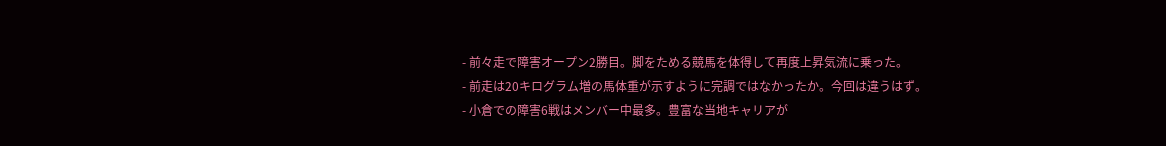- 前々走で障害オープン2勝目。脚をためる競馬を体得して再度上昇気流に乗った。
- 前走は20キログラム増の馬体重が示すように完調ではなかったか。今回は違うはず。
- 小倉での障害6戦はメンバー中最多。豊富な当地キャリアが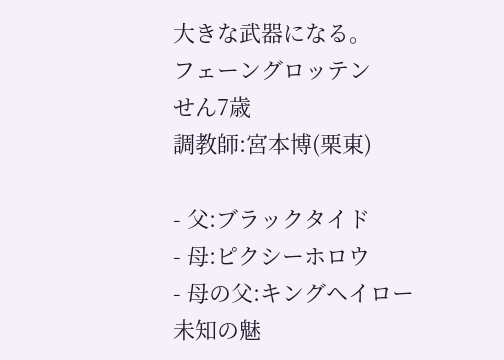大きな武器になる。
フェーングロッテン
せん7歳
調教師:宮本博(栗東)

- 父:ブラックタイド
- 母:ピクシーホロウ
- 母の父:キングヘイロー
未知の魅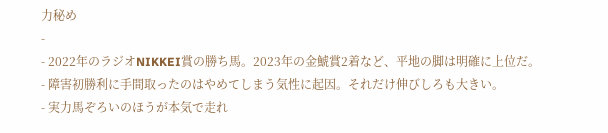力秘め
-
- 2022年のラジオNIKKEI賞の勝ち馬。2023年の金鯱賞2着など、平地の脚は明確に上位だ。
- 障害初勝利に手間取ったのはやめてしまう気性に起因。それだけ伸びしろも大きい。
- 実力馬ぞろいのほうが本気で走れ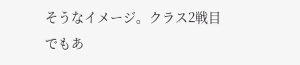そうなイメージ。クラス2戦目でもあ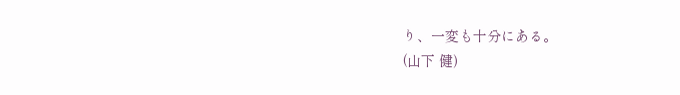り、一変も十分にある。
(山下 健)